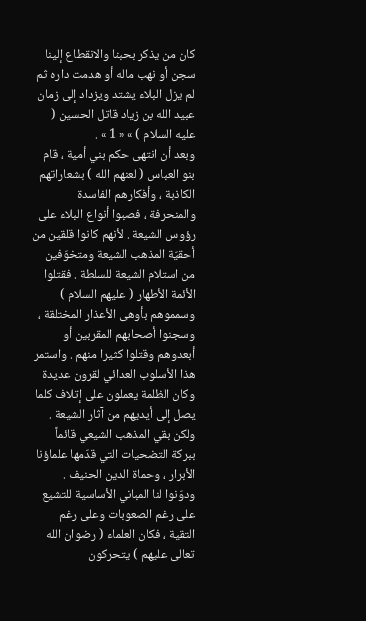كان من يذكر بحبنا والانقطاع إلينا سجن أو نهب ماله أو هدمت داره ثم لم يزل البلاء يشتد ويزداد إلى زمان عبيد الله بن زياد قاتل الحسين ( عليه السلام ) » « 1 » .
وبعد أن انتهى حكم بني أمية ، قام بنو العباس ( لعنهم الله ) بشعاراتهم الكاذبة ، وأفكارهم الفاسدة والمنحرفة ، فصبوا أنواع البلاء على رؤوس الشيعة . لأنهم كانوا قلقين من أحقيّة المذهب الشيعة ومتخوّفين من استلام الشيعة للسلطة . فقتلوا الأئمة الأطهار ( عليهم السلام ) وسمموهم بأوهى الأعذار المختلقة ، وسجنوا أصحابهم المقربين أو أبعدوهم وقتلوا كثيرا منهم . واستمر هذا الأسلوب العدائي لقرون عديدة وكان الظلمة يعملون على إتلاف كلما يصل إلى أيديهم من آثار الشيعة . ولكن بقي المذهب الشيعي قائماً ببركة التضحيات التي قدّمها علماؤنا الأبرار ، وحماة الدين الحنيف . ودوّنوا لنا المباني الأساسية للتشيع على رغم الصعوبات وعلى رغم التقية ، فكان العلماء ( رضوان الله تعالى عليهم ) يتحركون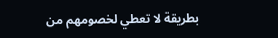بطريقة لا تعطي لخصومهم من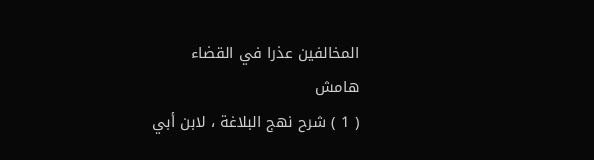المخالفين عذرا في القضاء
هامش
( 1 ) شرح نهج البلاغة ، لابن أبي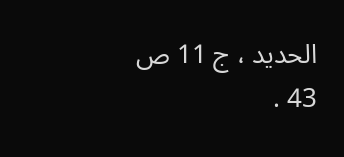الحديد ، ج 11 ص 43 .